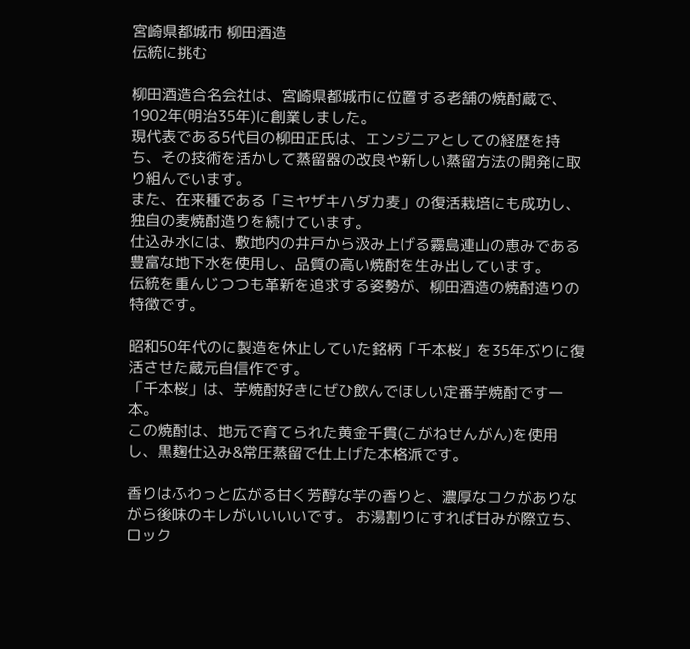宮崎県都城市 柳田酒造
伝統に挑む

柳田酒造合名会社は、宮崎県都城市に位置する老舗の焼酎蔵で、1902年(明治35年)に創業しました。
現代表である5代目の柳田正氏は、エンジニアとしての経歴を持ち、その技術を活かして蒸留器の改良や新しい蒸留方法の開発に取り組んでいます。
また、在来種である「ミヤザキハダカ麦」の復活栽培にも成功し、独自の麦焼酎造りを続けています。
仕込み水には、敷地内の井戸から汲み上げる霧島連山の恵みである豊富な地下水を使用し、品質の高い焼酎を生み出しています。
伝統を重んじつつも革新を追求する姿勢が、柳田酒造の焼酎造りの特徴です。

昭和50年代のに製造を休止していた銘柄「千本桜」を35年ぶりに復活させた蔵元自信作です。
「千本桜」は、芋焼酎好きにぜひ飲んでほしい定番芋焼酎です一本。
この焼酎は、地元で育てられた黄金千貫(こがねせんがん)を使用し、黒麹仕込み&常圧蒸留で仕上げた本格派です。

香りはふわっと広がる甘く芳醇な芋の香りと、濃厚なコクがありながら後味のキレがいいいいです。 お湯割りにすれば甘みが際立ち、ロック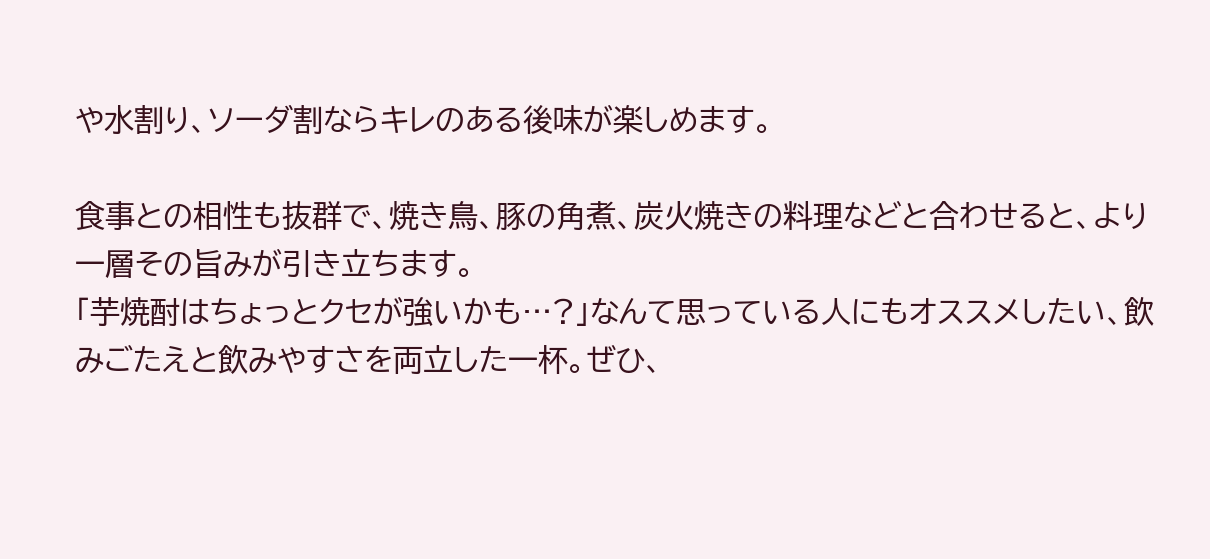や水割り、ソーダ割ならキレのある後味が楽しめます。

食事との相性も抜群で、焼き鳥、豚の角煮、炭火焼きの料理などと合わせると、より一層その旨みが引き立ちます。
「芋焼酎はちょっとクセが強いかも…?」なんて思っている人にもオススメしたい、飲みごたえと飲みやすさを両立した一杯。ぜひ、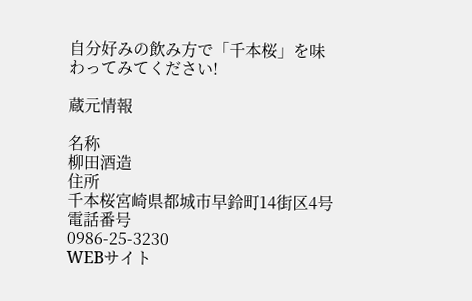自分好みの飲み方で「千本桜」を味わってみてください!

蔵元情報

名称
柳田酒造
住所
千本桜宮崎県都城市早鈴町14街区4号
電話番号
0986-25-3230
WEBサイト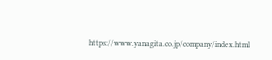https://www.yanagita.co.jp/company/index.html